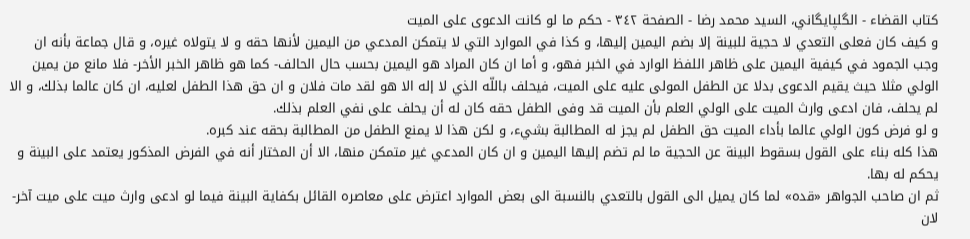كتاب القضاء - الگلپايگاني، السيد محمد رضا - الصفحة ٣٤٢ - حكم ما لو كانت الدعوى على الميت
و كيف كان فعلى التعدي لا حجية للبينة إلا بضم اليمين إليها، و كذا في الموارد التي لا يتمكن المدعي من اليمين لأنها حقه و لا يتولاه غيره، و قال جماعة بأنه ان وجب الجمود في كيفية اليمين على ظاهر اللفظ الوارد في الخبر فهو، و أما ان كان المراد هو اليمين بحسب حال الحالف- كما هو ظاهر الخبر الأخر- فلا مانع من يمين الولي مثلا حيث يقيم الدعوى بدلا عن الطفل المولى عليه على الميت، فيحلف باللّه الذي لا إله الا هو لقد مات فلان و ان حق هذا الطفل لعليه، ان كان عالما بذلك، و الا لم يحلف، فان ادعى وارث الميت على الولي العلم بأن الميت قد وفى الطفل حقه كان له أن يحلف على نفي العلم بذلك.
و لو فرض كون الولي عالما بأداء الميت حق الطفل لم يجز له المطالبة بشيء، و لكن هذا لا يمنع الطفل من المطالبة بحقه عند كبره.
هذا كله بناء على القول بسقوط البينة عن الحجية ما لم تضم إليها اليمين و ان كان المدعي غير متمكن منها، الا أن المختار أنه في الفرض المذكور يعتمد على البينة و يحكم له بها.
ثم ان صاحب الجواهر «قده» لما كان يميل الى القول بالتعدي بالنسبة الى بعض الموارد اعترض على معاصره القائل بكفاية البينة فيما لو ادعى وارث ميت على ميت آخر- لان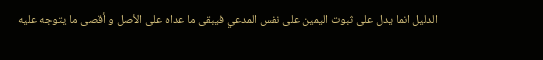الدليل انما يدل على ثبوت اليمين على نفس المدعي فيبقى ما عداه على الأصل و أقصى ما يتوجه عليه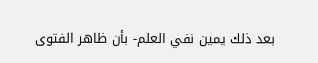بعد ذلك يمين نفي العلم- بأن ظاهر الفتوى